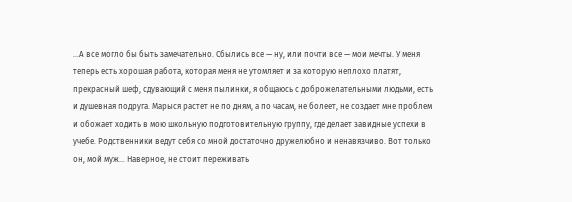…А все могло бы быть замечательно. Сбылись все — ну, или почти все — мои мечты. У меня теперь есть хорошая работа, которая меня не утомляет и за которую неплохо платят, прекрасный шеф, сдувающий с меня пылинки, я общаюсь с доброжелательными людьми, есть и душевная подруга. Марыся растет не по дням, а по часам, не болеет, не создает мне проблем и обожает ходить в мою школьную подготовительную группу, где делает завидные успехи в учебе. Родственники ведут себя со мной достаточно дружелюбно и ненавязчиво. Вот только он, мой муж… Наверное, не стоит переживать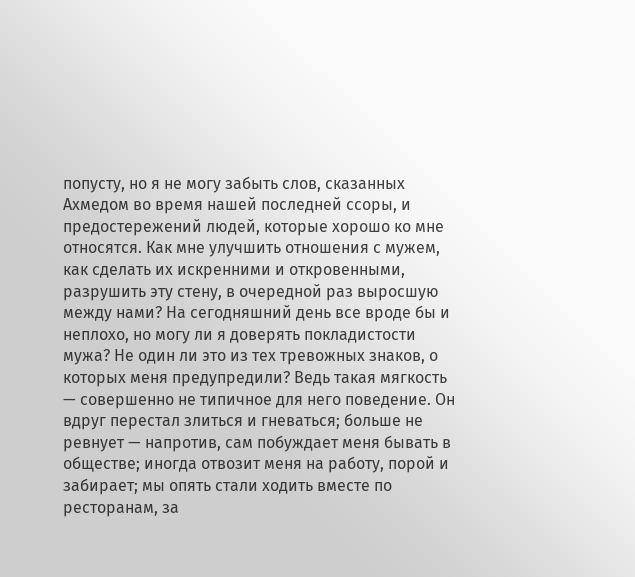попусту, но я не могу забыть слов, сказанных Ахмедом во время нашей последней ссоры, и предостережений людей, которые хорошо ко мне относятся. Как мне улучшить отношения с мужем, как сделать их искренними и откровенными, разрушить эту стену, в очередной раз выросшую между нами? На сегодняшний день все вроде бы и неплохо, но могу ли я доверять покладистости мужа? Не один ли это из тех тревожных знаков, о которых меня предупредили? Ведь такая мягкость — совершенно не типичное для него поведение. Он вдруг перестал злиться и гневаться; больше не ревнует — напротив, сам побуждает меня бывать в обществе; иногда отвозит меня на работу, порой и забирает; мы опять стали ходить вместе по ресторанам, за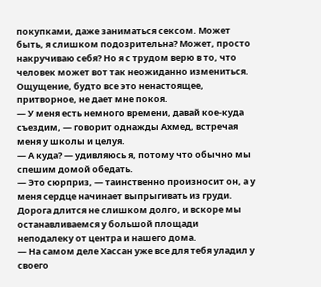покупками, даже заниматься сексом. Может быть, я слишком подозрительна? Может, просто накручиваю себя? Но я с трудом верю в то, что человек может вот так неожиданно измениться. Ощущение, будто все это ненастоящее, притворное, не дает мне покоя.
— У меня есть немного времени, давай кое-куда съездим, — говорит однажды Ахмед, встречая меня у школы и целуя.
— А куда? — удивляюсь я, потому что обычно мы спешим домой обедать.
— Это сюрприз, — таинственно произносит он, а у меня сердце начинает выпрыгивать из груди.
Дорога длится не слишком долго, и вскоре мы останавливаемся у большой площади неподалеку от центра и нашего дома.
— На самом деле Хассан уже все для тебя уладил у своего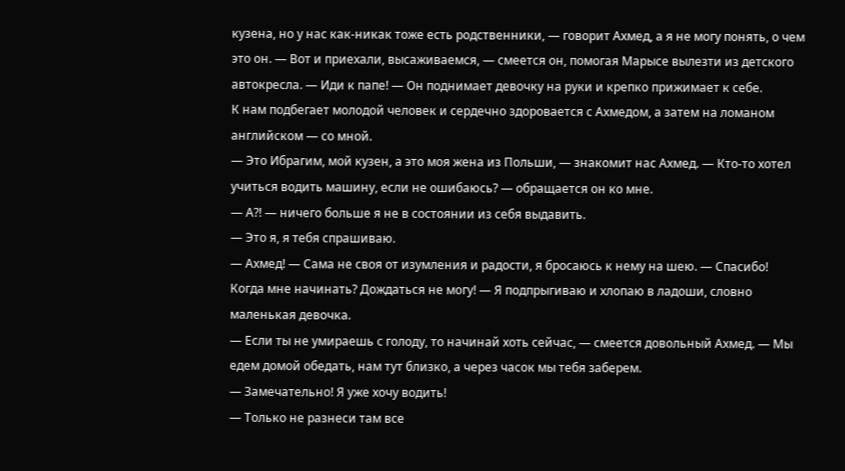кузена, но у нас как-никак тоже есть родственники, — говорит Ахмед, а я не могу понять, о чем это он. — Вот и приехали, высаживаемся, — смеется он, помогая Марысе вылезти из детского автокресла. — Иди к папе! — Он поднимает девочку на руки и крепко прижимает к себе.
К нам подбегает молодой человек и сердечно здоровается с Ахмедом, а затем на ломаном английском — со мной.
— Это Ибрагим, мой кузен, а это моя жена из Польши, — знакомит нас Ахмед. — Кто-то хотел учиться водить машину, если не ошибаюсь? — обращается он ко мне.
— А?! — ничего больше я не в состоянии из себя выдавить.
— Это я, я тебя спрашиваю.
— Ахмед! — Сама не своя от изумления и радости, я бросаюсь к нему на шею. — Спасибо! Когда мне начинать? Дождаться не могу! — Я подпрыгиваю и хлопаю в ладоши, словно маленькая девочка.
— Если ты не умираешь с голоду, то начинай хоть сейчас, — смеется довольный Ахмед. — Мы едем домой обедать, нам тут близко, а через часок мы тебя заберем.
— Замечательно! Я уже хочу водить!
— Только не разнеси там все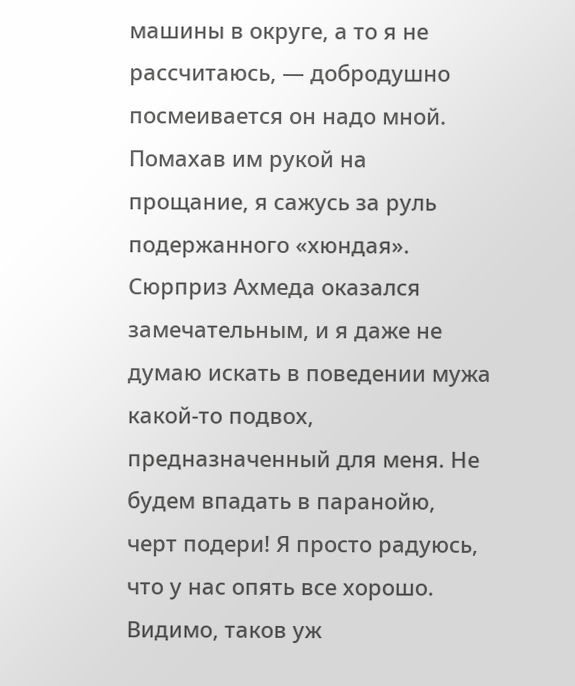машины в округе, а то я не рассчитаюсь, — добродушно посмеивается он надо мной.
Помахав им рукой на прощание, я сажусь за руль подержанного «хюндая». Сюрприз Ахмеда оказался замечательным, и я даже не думаю искать в поведении мужа какой-то подвох, предназначенный для меня. Не будем впадать в паранойю, черт подери! Я просто радуюсь, что у нас опять все хорошо. Видимо, таков уж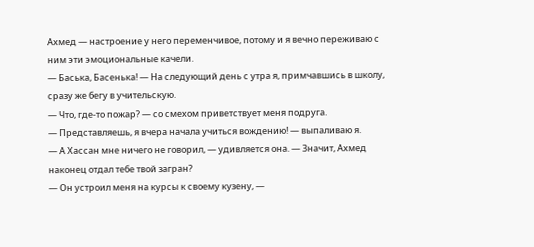Ахмед — настроение у него переменчивое, потому и я вечно переживаю с ним эти эмоциональные качели.
— Баська, Басенька! — На следующий день с утра я, примчавшись в школу, сразу же бегу в учительскую.
— Что, где-то пожар? — со смехом приветствует меня подруга.
— Представляешь, я вчера начала учиться вождению! — выпаливаю я.
— А Хассан мне ничего не говорил, — удивляется она. — Значит, Ахмед наконец отдал тебе твой загран?
— Он устроил меня на курсы к своему кузену, —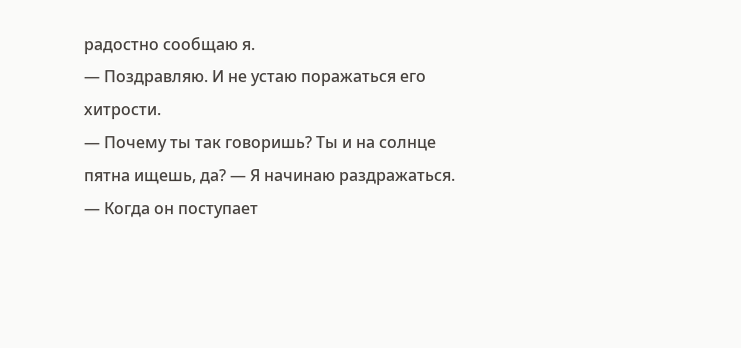радостно сообщаю я.
— Поздравляю. И не устаю поражаться его хитрости.
— Почему ты так говоришь? Ты и на солнце пятна ищешь, да? — Я начинаю раздражаться. — Когда он поступает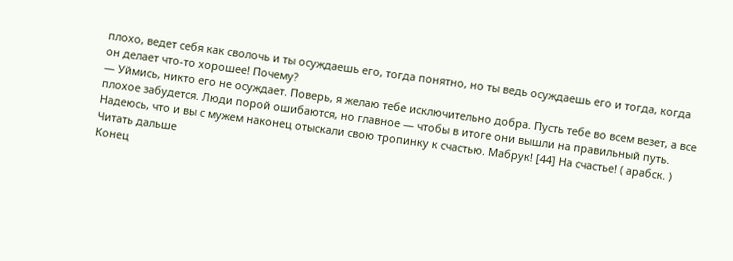плохо, ведет себя как сволочь и ты осуждаешь его, тогда понятно, но ты ведь осуждаешь его и тогда, когда он делает что-то хорошее! Почему?
— Уймись, никто его не осуждает. Поверь, я желаю тебе исключительно добра. Пусть тебе во всем везет, а все плохое забудется. Люди порой ошибаются, но главное — чтобы в итоге они вышли на правильный путь. Надеюсь, что и вы с мужем наконец отыскали свою тропинку к счастью. Мабрук! [44] На счастье! ( арабск. )
Читать дальше
Конец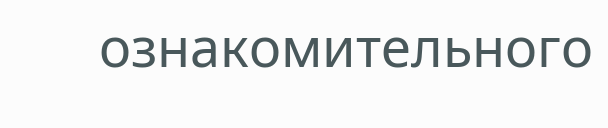ознакомительного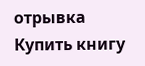отрывка
Купить книгу